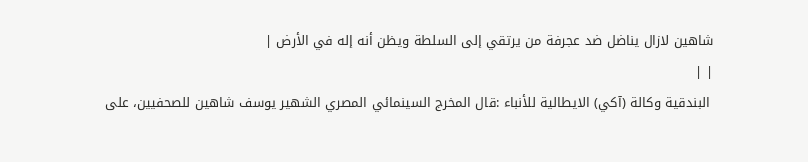شاهين لازال يناضل ضد عجرفة من يرتقي إلى السلطة ويظن أنه إله في الأرض |
| |
 البندقية وكالة (آكي) الايطالية للأنباء :قال المخرج السينمائي المصري الشهير يوسف شاهين للصحفيين، على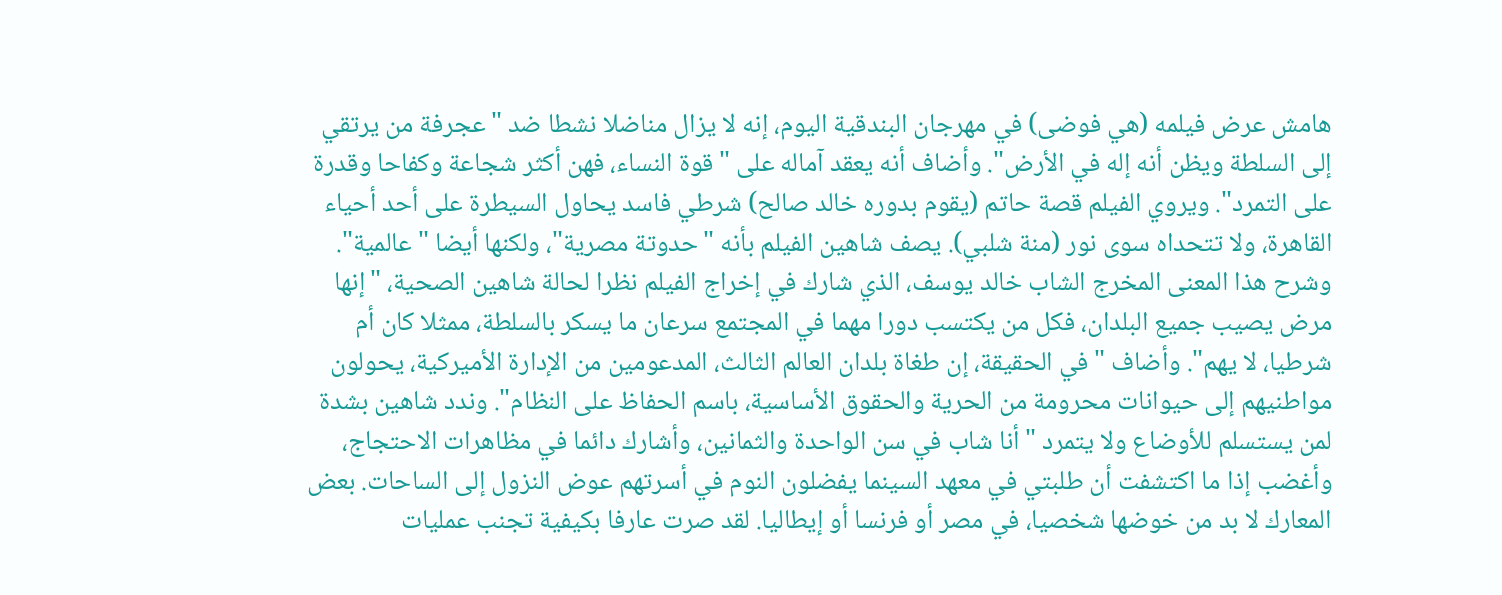هامش عرض فيلمه (هي فوضى) في مهرجان البندقية اليوم، إنه لا يزال مناضلا نشطا ضد "عجرفة من يرتقي إلى السلطة ويظن أنه إله في الأرض". وأضاف أنه يعقد آماله على "قوة النساء، فهن أكثر شجاعة وكفاحا وقدرة على التمرد". ويروي الفيلم قصة حاتم (يقوم بدوره خالد صالح) شرطي فاسد يحاول السيطرة على أحد أحياء القاهرة، ولا تتحداه سوى نور (منة شلبي). يصف شاهين الفيلم بأنه "حدوتة مصرية"، ولكنها أيضا "عالمية". وشرح هذا المعنى المخرج الشاب خالد يوسف، الذي شارك في إخراج الفيلم نظرا لحالة شاهين الصحية، "إنها مرض يصيب جميع البلدان، فكل من يكتسب دورا مهما في المجتمع سرعان ما يسكر بالسلطة، ممثلا كان أم شرطيا، لا يهم". وأضاف "في الحقيقة، إن طغاة بلدان العالم الثالث، المدعومين من الإدارة الأميركية، يحولون مواطنيهم إلى حيوانات محرومة من الحرية والحقوق الأساسية، باسم الحفاظ على النظام". وندد شاهين بشدة لمن يستسلم للأوضاع ولا يتمرد "أنا شاب في سن الواحدة والثمانين، وأشارك دائما في مظاهرات الاحتجاج، وأغضب إذا ما اكتشفت أن طلبتي في معهد السينما يفضلون النوم في أسرتهم عوض النزول إلى الساحات. بعض المعارك لا بد من خوضها شخصيا، في مصر أو فرنسا أو إيطاليا. لقد صرت عارفا بكيفية تجنب عمليات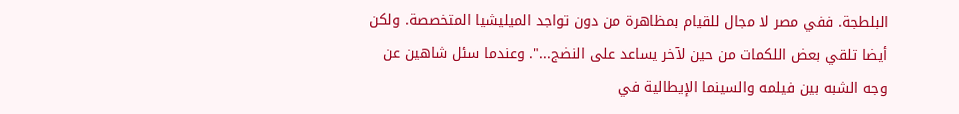البلطجة. ففي مصر لا مجال للقيام بمظاهرة من دون تواجد الميليشيا المتخصصة. ولكن أيضا تلقي بعض اللكمات من حين لآخر يساعد على النضج...". وعندما سئل شاهين عن وجه الشبه بين فيلمه والسينما الإيطالية في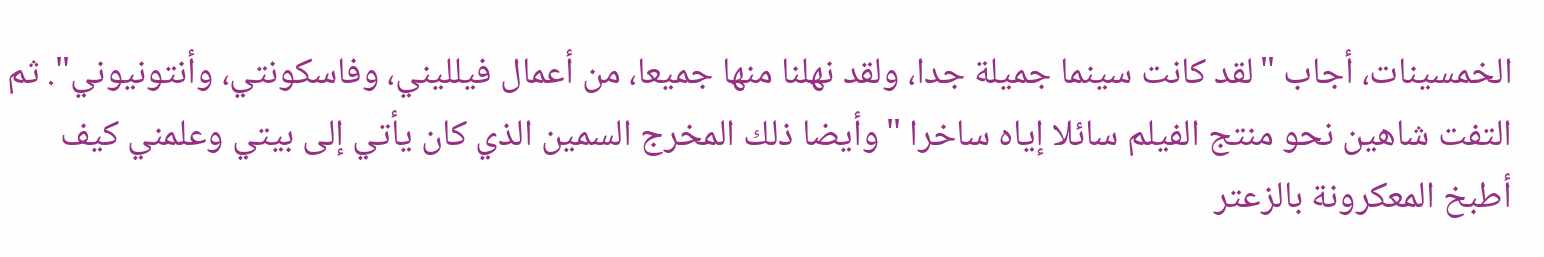الخمسينات، أجاب "لقد كانت سينما جميلة جدا، ولقد نهلنا منها جميعا، من أعمال فيلليني، وفاسكونتي، وأنتونيوني". ثم التفت شاهين نحو منتج الفيلم سائلا إياه ساخرا "وأيضا ذلك المخرج السمين الذي كان يأتي إلى بيتي وعلمني كيف أطبخ المعكرونة بالزعتر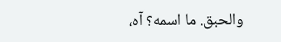والحبق. ما اسمه؟ آه،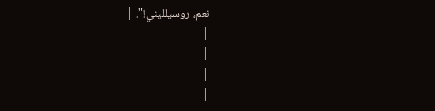نعم، روسيلليني!". |
|
|
|
|